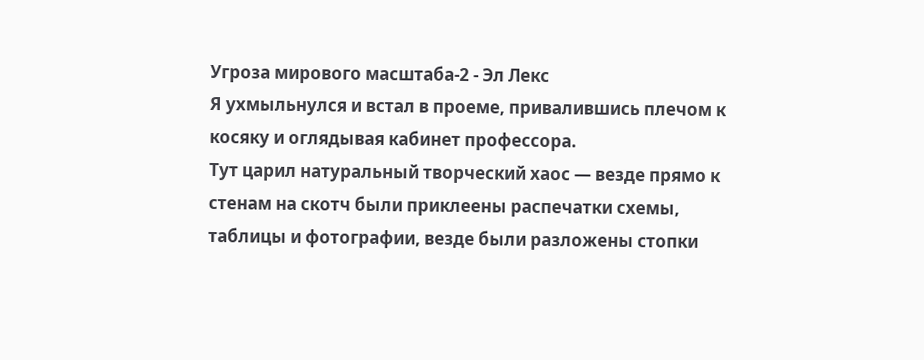Угроза мирового масштаба-2 - Эл Лекс
Я ухмыльнулся и встал в проеме, привалившись плечом к косяку и оглядывая кабинет профессора.
Тут царил натуральный творческий хаос — везде прямо к стенам на скотч были приклеены распечатки схемы, таблицы и фотографии, везде были разложены стопки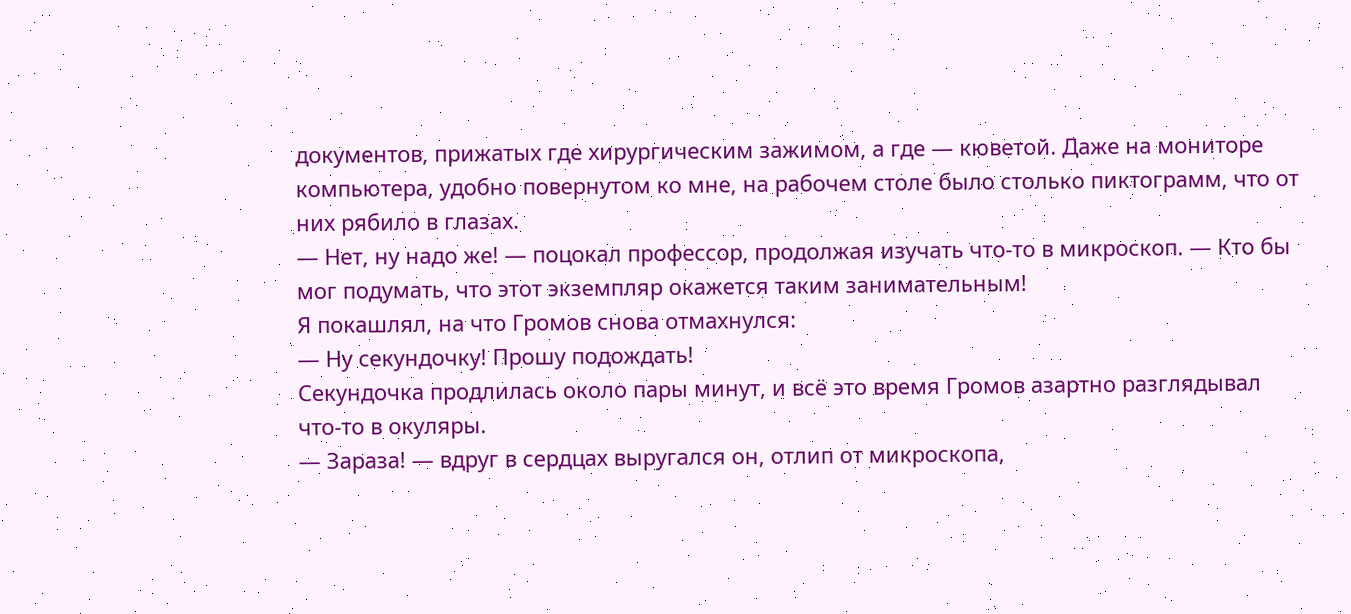документов, прижатых где хирургическим зажимом, а где — кюветой. Даже на мониторе компьютера, удобно повернутом ко мне, на рабочем столе было столько пиктограмм, что от них рябило в глазах.
— Нет, ну надо же! — поцокал профессор, продолжая изучать что-то в микроскоп. — Кто бы мог подумать, что этот экземпляр окажется таким занимательным!
Я покашлял, на что Громов снова отмахнулся:
— Ну секундочку! Прошу подождать!
Секундочка продлилась около пары минут, и всё это время Громов азартно разглядывал что-то в окуляры.
— Зараза! — вдруг в сердцах выругался он, отлип от микроскопа,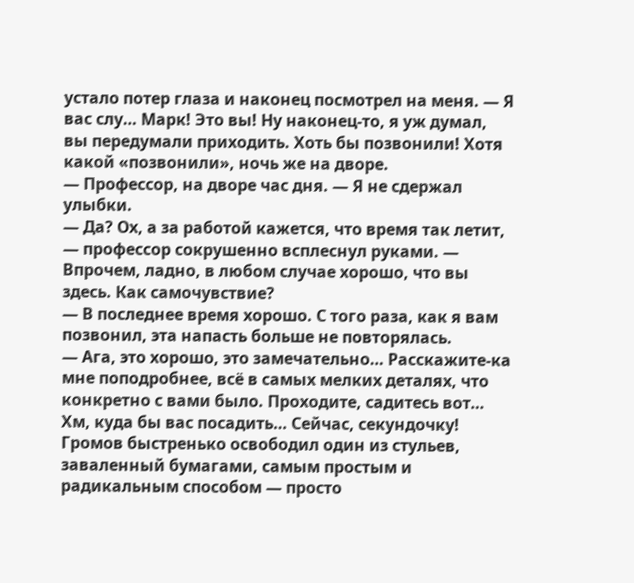устало потер глаза и наконец посмотрел на меня. — Я вас слу… Марк! Это вы! Ну наконец-то, я уж думал, вы передумали приходить. Хоть бы позвонили! Хотя какой «позвонили», ночь же на дворе.
— Профессор, на дворе час дня. — Я не сдержал улыбки.
— Да? Ох, а за работой кажется, что время так летит, — профессор сокрушенно всплеснул руками. — Впрочем, ладно, в любом случае хорошо, что вы здесь. Как самочувствие?
— В последнее время хорошо. С того раза, как я вам позвонил, эта напасть больше не повторялась.
— Ага, это хорошо, это замечательно… Расскажите-ка мне поподробнее, всё в самых мелких деталях, что конкретно с вами было. Проходите, садитесь вот… Хм, куда бы вас посадить… Сейчас, секундочку!
Громов быстренько освободил один из стульев, заваленный бумагами, самым простым и радикальным способом — просто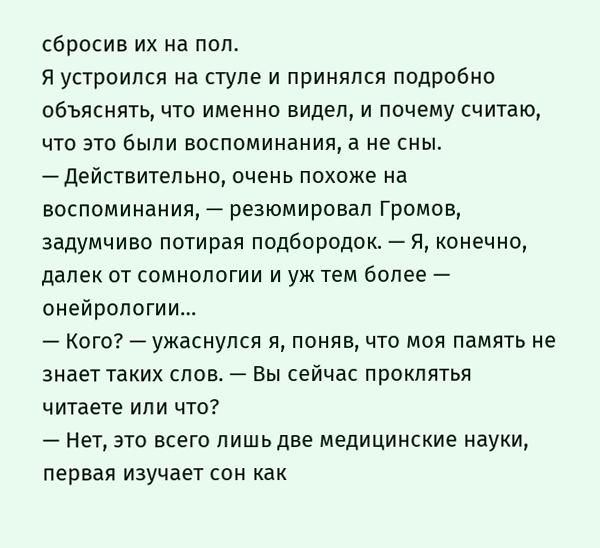сбросив их на пол.
Я устроился на стуле и принялся подробно объяснять, что именно видел, и почему считаю, что это были воспоминания, а не сны.
— Действительно, очень похоже на воспоминания, — резюмировал Громов, задумчиво потирая подбородок. — Я, конечно, далек от сомнологии и уж тем более — онейрологии…
— Кого? — ужаснулся я, поняв, что моя память не знает таких слов. — Вы сейчас проклятья читаете или что?
— Нет, это всего лишь две медицинские науки, первая изучает сон как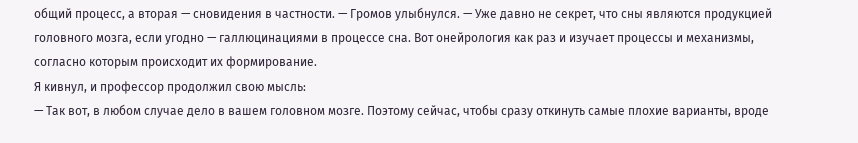общий процесс, а вторая — сновидения в частности. — Громов улыбнулся. — Уже давно не секрет, что сны являются продукцией головного мозга, если угодно — галлюцинациями в процессе сна. Вот онейрология как раз и изучает процессы и механизмы, согласно которым происходит их формирование.
Я кивнул, и профессор продолжил свою мысль:
— Так вот, в любом случае дело в вашем головном мозге. Поэтому сейчас, чтобы сразу откинуть самые плохие варианты, вроде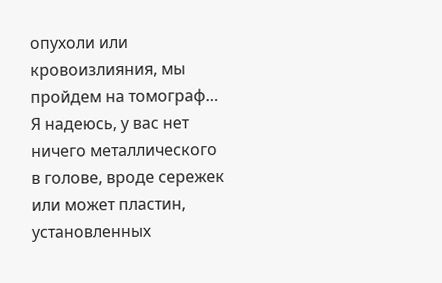опухоли или кровоизлияния, мы пройдем на томограф… Я надеюсь, у вас нет ничего металлического в голове, вроде сережек или может пластин, установленных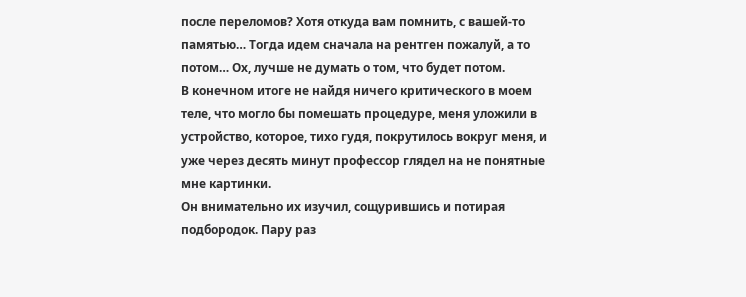после переломов? Хотя откуда вам помнить, с вашей-то памятью… Тогда идем сначала на рентген пожалуй, а то потом… Ох, лучше не думать о том, что будет потом.
В конечном итоге не найдя ничего критического в моем теле, что могло бы помешать процедуре, меня уложили в устройство, которое, тихо гудя, покрутилось вокруг меня, и уже через десять минут профессор глядел на не понятные мне картинки.
Он внимательно их изучил, сощурившись и потирая подбородок. Пару раз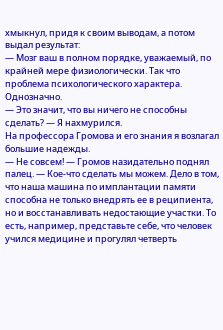хмыкнул, придя к своим выводам, а потом выдал результат:
— Мозг ваш в полном порядке, уважаемый, по крайней мере физиологически. Так что проблема психологического характера. Однозначно.
— Это значит, что вы ничего не способны сделать? — Я нахмурился.
На профессора Громова и его знания я возлагал большие надежды.
— Не совсем! — Громов назидательно поднял палец. — Кое-что сделать мы можем. Дело в том, что наша машина по имплантации памяти способна не только внедрять ее в реципиента, но и восстанавливать недостающие участки. То есть, например, представьте себе, что человек учился медицине и прогулял четверть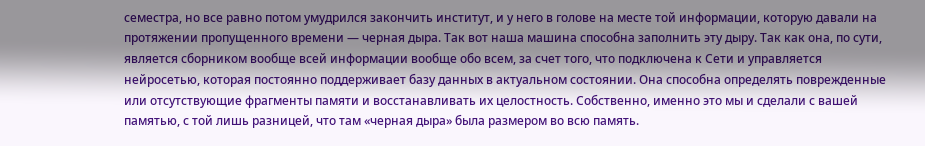семестра, но все равно потом умудрился закончить институт, и у него в голове на месте той информации, которую давали на протяжении пропущенного времени — черная дыра. Так вот наша машина способна заполнить эту дыру. Так как она, по сути, является сборником вообще всей информации вообще обо всем, за счет того, что подключена к Сети и управляется нейросетью, которая постоянно поддерживает базу данных в актуальном состоянии. Она способна определять поврежденные или отсутствующие фрагменты памяти и восстанавливать их целостность. Собственно, именно это мы и сделали с вашей памятью, с той лишь разницей, что там «черная дыра» была размером во всю память.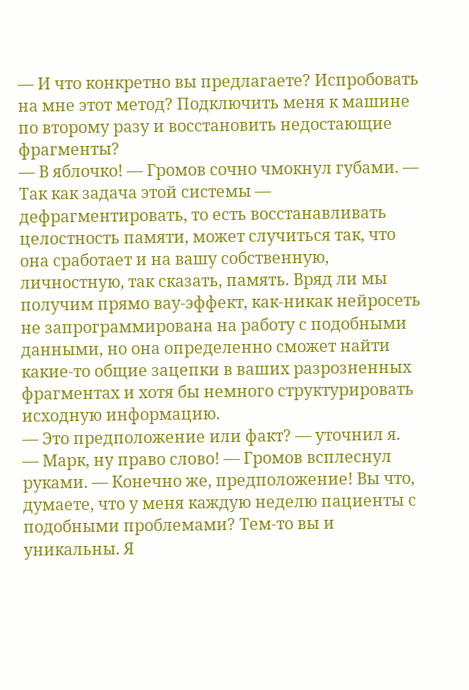— И что конкретно вы предлагаете? Испробовать на мне этот метод? Подключить меня к машине по второму разу и восстановить недостающие фрагменты?
— В яблочко! — Громов сочно чмокнул губами. — Так как задача этой системы — дефрагментировать, то есть восстанавливать целостность памяти, может случиться так, что она сработает и на вашу собственную, личностную, так сказать, память. Вряд ли мы получим прямо вау-эффект, как-никак нейросеть не запрограммирована на работу с подобными данными, но она определенно сможет найти какие-то общие зацепки в ваших разрозненных фрагментах и хотя бы немного структурировать исходную информацию.
— Это предположение или факт? — уточнил я.
— Марк, ну право слово! — Громов всплеснул руками. — Конечно же, предположение! Вы что, думаете, что у меня каждую неделю пациенты с подобными проблемами? Тем-то вы и уникальны. Я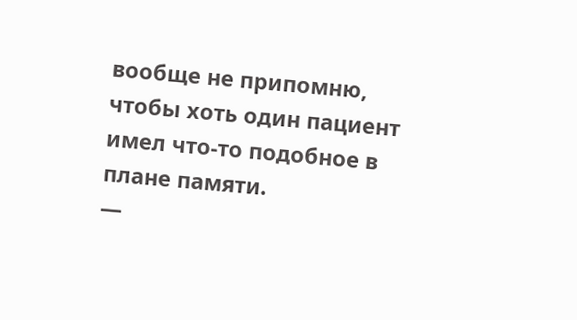вообще не припомню, чтобы хоть один пациент имел что-то подобное в плане памяти.
—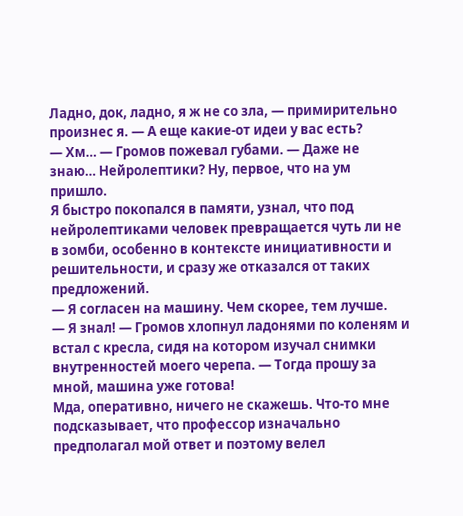Ладно, док, ладно, я ж не со зла, — примирительно произнес я. — А еще какие-от идеи у вас есть?
— Хм… — Громов пожевал губами. — Даже не знаю… Нейролептики? Ну, первое, что на ум пришло.
Я быстро покопался в памяти, узнал, что под нейролептиками человек превращается чуть ли не в зомби, особенно в контексте инициативности и решительности, и сразу же отказался от таких предложений.
— Я согласен на машину. Чем скорее, тем лучше.
— Я знал! — Громов хлопнул ладонями по коленям и встал с кресла, сидя на котором изучал снимки внутренностей моего черепа. — Тогда прошу за мной, машина уже готова!
Мда, оперативно, ничего не скажешь. Что-то мне подсказывает, что профессор изначально предполагал мой ответ и поэтому велел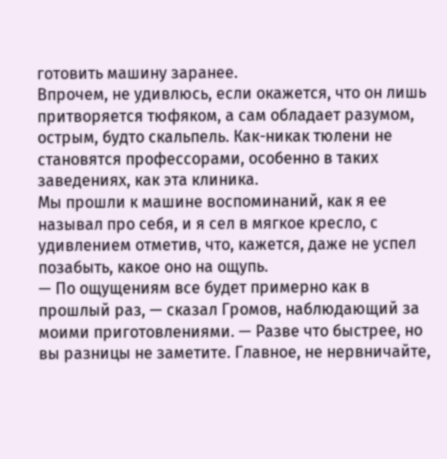готовить машину заранее.
Впрочем, не удивлюсь, если окажется, что он лишь притворяется тюфяком, а сам обладает разумом, острым, будто скальпель. Как-никак тюлени не становятся профессорами, особенно в таких заведениях, как эта клиника.
Мы прошли к машине воспоминаний, как я ее называл про себя, и я сел в мягкое кресло, с удивлением отметив, что, кажется, даже не успел позабыть, какое оно на ощупь.
— По ощущениям все будет примерно как в прошлый раз, — сказал Громов, наблюдающий за моими приготовлениями. — Разве что быстрее, но вы разницы не заметите. Главное, не нервничайте,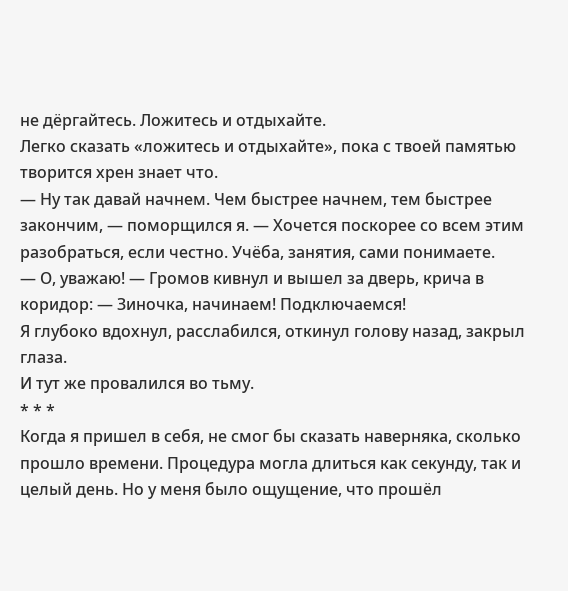не дёргайтесь. Ложитесь и отдыхайте.
Легко сказать «ложитесь и отдыхайте», пока с твоей памятью творится хрен знает что.
— Ну так давай начнем. Чем быстрее начнем, тем быстрее закончим, — поморщился я. — Хочется поскорее со всем этим разобраться, если честно. Учёба, занятия, сами понимаете.
— О, уважаю! — Громов кивнул и вышел за дверь, крича в коридор: — Зиночка, начинаем! Подключаемся!
Я глубоко вдохнул, расслабился, откинул голову назад, закрыл глаза.
И тут же провалился во тьму.
* * *
Когда я пришел в себя, не смог бы сказать наверняка, сколько прошло времени. Процедура могла длиться как секунду, так и целый день. Но у меня было ощущение, что прошёл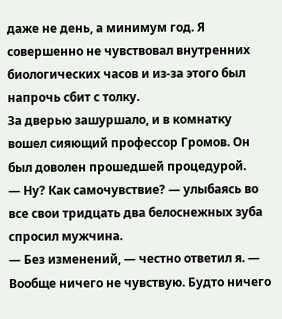даже не день, а минимум год. Я совершенно не чувствовал внутренних биологических часов и из-за этого был напрочь сбит с толку.
За дверью зашуршало, и в комнатку вошел сияющий профессор Громов. Он был доволен прошедшей процедурой.
— Ну? Как самочувствие? — улыбаясь во все свои тридцать два белоснежных зуба спросил мужчина.
— Без изменений, — честно ответил я. — Вообще ничего не чувствую. Будто ничего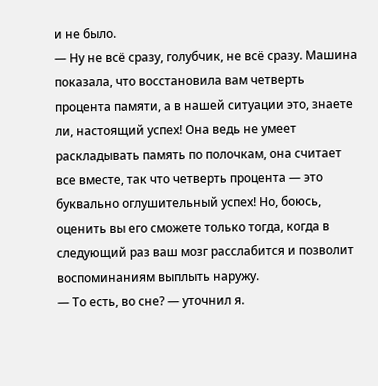и не было.
— Ну не всё сразу, голубчик, не всё сразу. Машина показала, что восстановила вам четверть процента памяти, а в нашей ситуации это, знаете ли, настоящий успех! Она ведь не умеет раскладывать память по полочкам, она считает все вместе, так что четверть процента — это буквально оглушительный успех! Но, боюсь, оценить вы его сможете только тогда, когда в следующий раз ваш мозг расслабится и позволит воспоминаниям выплыть наружу.
— То есть, во сне? — уточнил я.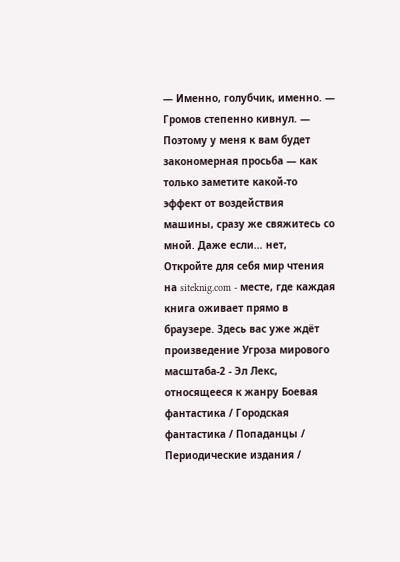— Именно, голубчик, именно. — Громов степенно кивнул. — Поэтому у меня к вам будет закономерная просьба — как только заметите какой-то эффект от воздействия машины, сразу же свяжитесь со мной. Даже если… нет,
Откройте для себя мир чтения на siteknig.com - месте, где каждая книга оживает прямо в браузере. Здесь вас уже ждёт произведение Угроза мирового масштаба-2 - Эл Лекс, относящееся к жанру Боевая фантастика / Городская фантастика / Попаданцы / Периодические издания /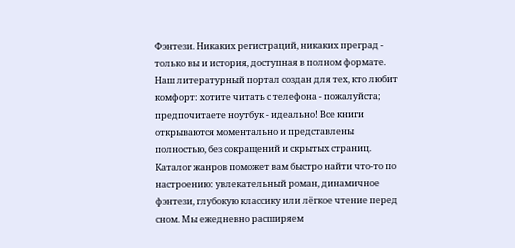Фэнтези. Никаких регистраций, никаких преград - только вы и история, доступная в полном формате. Наш литературный портал создан для тех, кто любит комфорт: хотите читать с телефона - пожалуйста; предпочитаете ноутбук - идеально! Все книги открываются моментально и представлены полностью, без сокращений и скрытых страниц. Каталог жанров поможет вам быстро найти что-то по настроению: увлекательный роман, динамичное фэнтези, глубокую классику или лёгкое чтение перед сном. Мы ежедневно расширяем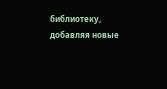библиотеку, добавляя новые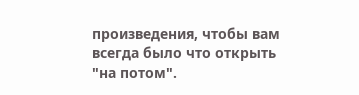произведения, чтобы вам всегда было что открыть "на потом".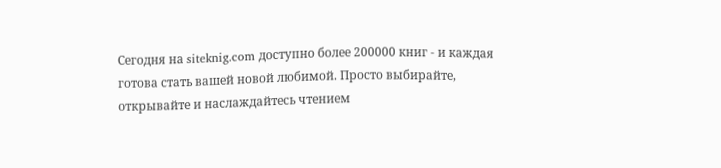Сегодня на siteknig.com доступно более 200000 книг - и каждая готова стать вашей новой любимой. Просто выбирайте, открывайте и наслаждайтесь чтением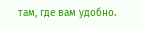там, где вам удобно.